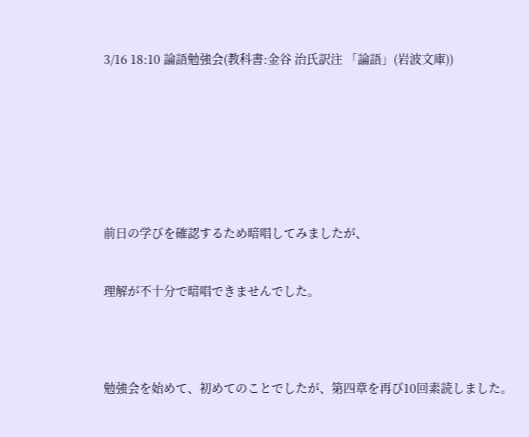3/16 18:10 論語勉強会(教科書:金谷 治氏訳注 「論語」(岩波文庫))








前日の学びを確認するため暗唱してみましたが、


理解が不十分で暗唱できませんでした。




勉強会を始めて、初めてのことでしたが、第四章を再び10回素読しました。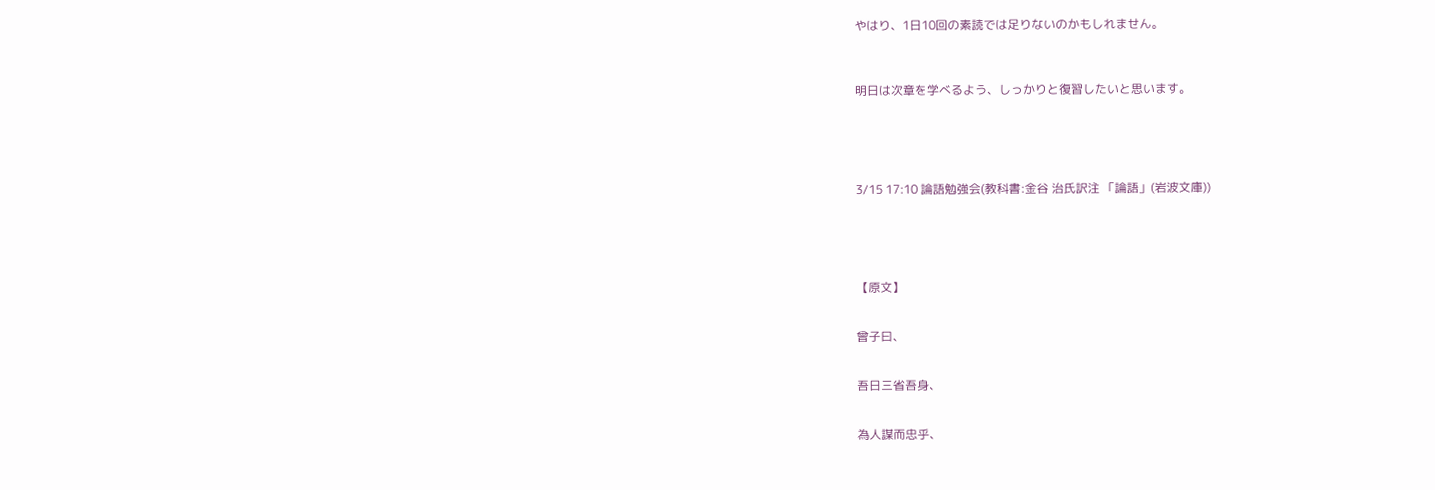やはり、1日10回の素読では足りないのかもしれません。



明日は次章を学べるよう、しっかりと復習したいと思います。





3/15 17:10 論語勉強会(教科書:金谷 治氏訳注 「論語」(岩波文庫))





【原文】


曾子曰、


吾日三省吾身、


為人謀而忠乎、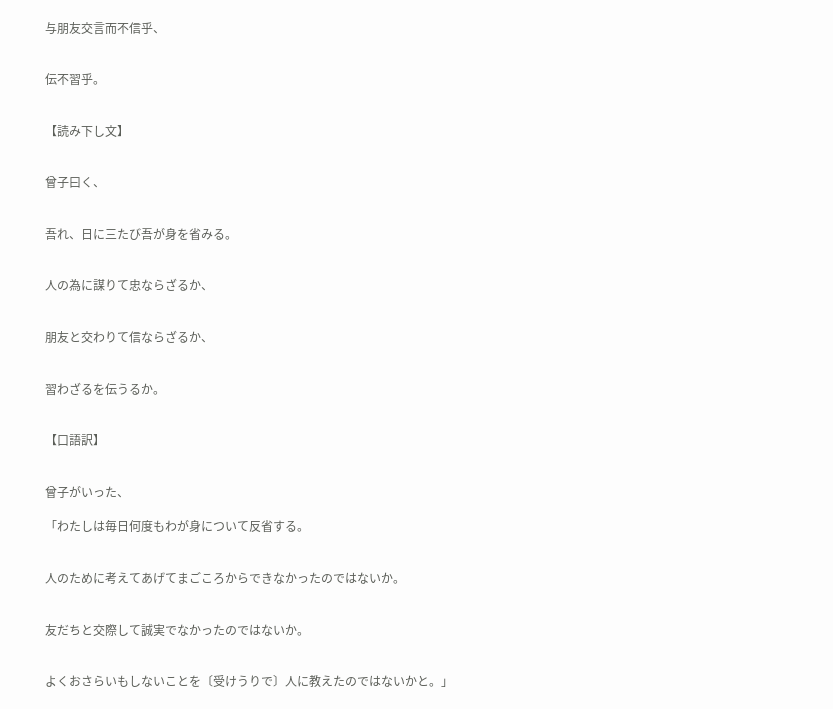与朋友交言而不信乎、


伝不習乎。


【読み下し文】


曾子曰く、


吾れ、日に三たび吾が身を省みる。


人の為に謀りて忠ならざるか、


朋友と交わりて信ならざるか、


習わざるを伝うるか。


【口語訳】


曾子がいった、

「わたしは毎日何度もわが身について反省する。


人のために考えてあげてまごころからできなかったのではないか。


友だちと交際して誠実でなかったのではないか。


よくおさらいもしないことを〔受けうりで〕人に教えたのではないかと。」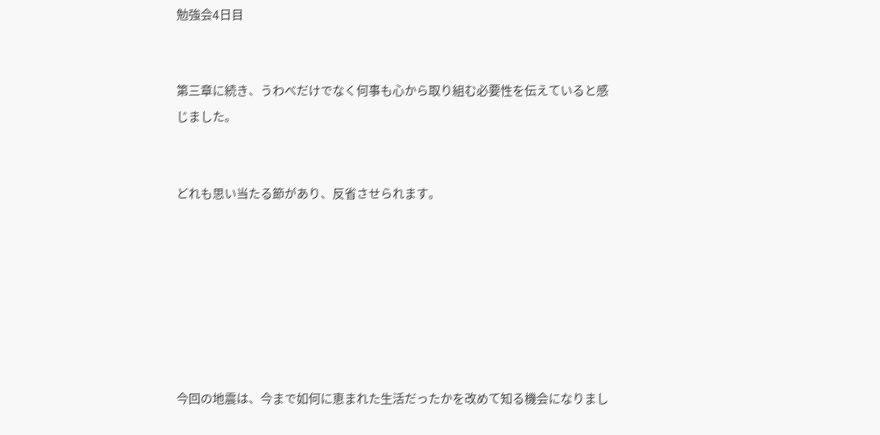勉強会4日目


第三章に続き、うわべだけでなく何事も心から取り組む必要性を伝えていると感じました。


どれも思い当たる節があり、反省させられます。







今回の地震は、今まで如何に恵まれた生活だったかを改めて知る機会になりまし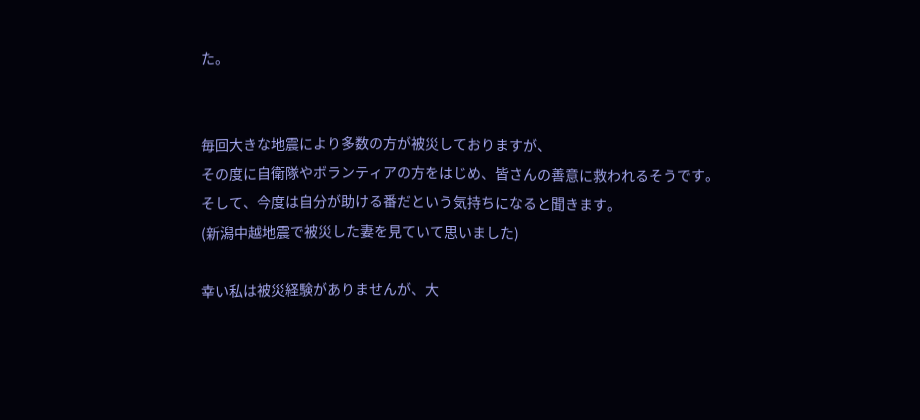た。


毎回大きな地震により多数の方が被災しておりますが、
その度に自衛隊やボランティアの方をはじめ、皆さんの善意に救われるそうです。
そして、今度は自分が助ける番だという気持ちになると聞きます。
(新潟中越地震で被災した妻を見ていて思いました)

幸い私は被災経験がありませんが、大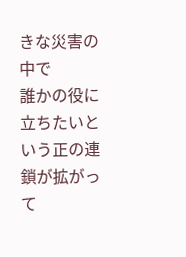きな災害の中で
誰かの役に立ちたいという正の連鎖が拡がって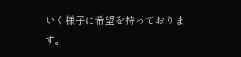いく様子に希望を持っております。